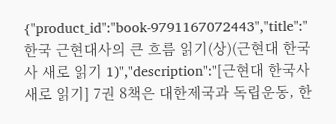{"product_id":"book-9791167072443","title":"한국 근현대사의 큰 흐름 읽기(상)(근현대 한국사 새로 읽기 1)","description":"[근현대 한국사 새로 읽기] 7권 8책은 대한제국과 독립운동, 한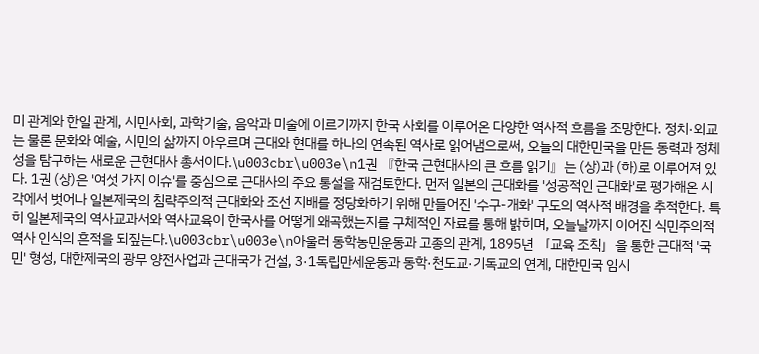미 관계와 한일 관계, 시민사회, 과학기술, 음악과 미술에 이르기까지 한국 사회를 이루어온 다양한 역사적 흐름을 조망한다. 정치·외교는 물론 문화와 예술, 시민의 삶까지 아우르며 근대와 현대를 하나의 연속된 역사로 읽어냄으로써, 오늘의 대한민국을 만든 동력과 정체성을 탐구하는 새로운 근현대사 총서이다.\u003cbr\u003e\n1권 『한국 근현대사의 큰 흐름 읽기』는 (상)과 (하)로 이루어져 있다. 1권 (상)은 '여섯 가지 이슈'를 중심으로 근대사의 주요 통설을 재검토한다. 먼저 일본의 근대화를 '성공적인 근대화'로 평가해온 시각에서 벗어나 일본제국의 침략주의적 근대화와 조선 지배를 정당화하기 위해 만들어진 '수구-개화' 구도의 역사적 배경을 추적한다. 특히 일본제국의 역사교과서와 역사교육이 한국사를 어떻게 왜곡했는지를 구체적인 자료를 통해 밝히며, 오늘날까지 이어진 식민주의적 역사 인식의 흔적을 되짚는다.\u003cbr\u003e\n아울러 동학농민운동과 고종의 관계, 1895년 「교육 조칙」을 통한 근대적 '국민' 형성, 대한제국의 광무 양전사업과 근대국가 건설, 3·1독립만세운동과 동학·천도교·기독교의 연계, 대한민국 임시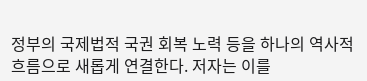정부의 국제법적 국권 회복 노력 등을 하나의 역사적 흐름으로 새롭게 연결한다. 저자는 이를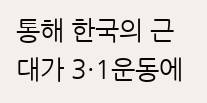통해 한국의 근대가 3·1운동에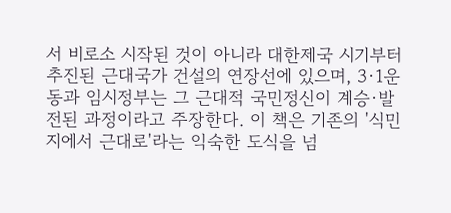서 비로소 시작된 것이 아니라 대한제국 시기부터 추진된 근대국가 건설의 연장선에 있으며, 3·1운동과 임시정부는 그 근대적 국민정신이 계승·발전된 과정이라고 주장한다. 이 책은 기존의 '식민지에서 근대로'라는 익숙한 도식을 넘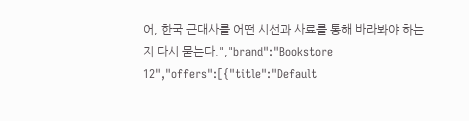어, 한국 근대사를 어떤 시선과 사료를 통해 바라봐야 하는지 다시 묻는다.","brand":"Bookstore 12","offers":[{"title":"Default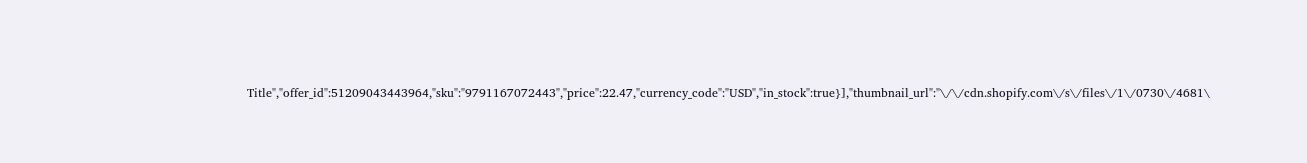Title","offer_id":51209043443964,"sku":"9791167072443","price":22.47,"currency_code":"USD","in_stock":true}],"thumbnail_url":"\/\/cdn.shopify.com\/s\/files\/1\/0730\/4681\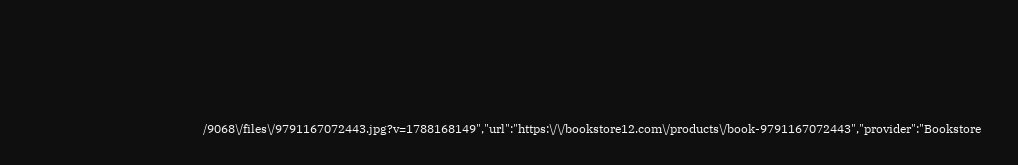/9068\/files\/9791167072443.jpg?v=1788168149","url":"https:\/\/bookstore12.com\/products\/book-9791167072443","provider":"Bookstore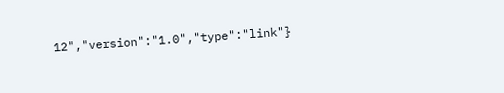12","version":"1.0","type":"link"}